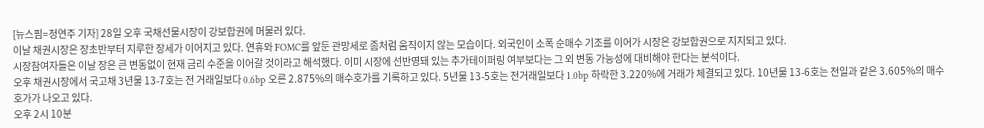[뉴스핌=정연주 기자] 28일 오후 국채선물시장이 강보합권에 머물러 있다.
이날 채권시장은 장초반부터 지루한 장세가 이어지고 있다. 연휴와 FOMC를 앞둔 관망세로 좀처럼 움직이지 않는 모습이다. 외국인이 소폭 순매수 기조를 이어가 시장은 강보합권으로 지지되고 있다.
시장참여자들은 이날 장은 큰 변동없이 현재 금리 수준을 이어갈 것이라고 해석했다. 이미 시장에 선반영돼 있는 추가테이퍼링 여부보다는 그 외 변동 가능성에 대비해야 한다는 분석이다.
오후 채권시장에서 국고채 3년물 13-7호는 전 거래일보다 0.6bp 오른 2.875%의 매수호가를 기록하고 있다. 5년물 13-5호는 전거래일보다 1.0bp 하락한 3.220%에 거래가 체결되고 있다. 10년물 13-6호는 전일과 같은 3.605%의 매수호가가 나오고 있다.
오후 2시 10분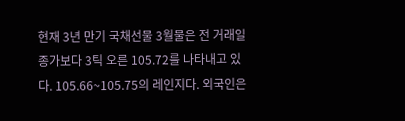현재 3년 만기 국채선물 3월물은 전 거래일 종가보다 3틱 오른 105.72를 나타내고 있다. 105.66~105.75의 레인지다. 외국인은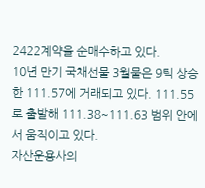2422계약을 순매수하고 있다.
10년 만기 국채선물 3월물은 9틱 상승한 111.57에 거래되고 있다. 111.55로 출발해 111.38~111.63 범위 안에서 움직이고 있다.
자산운용사의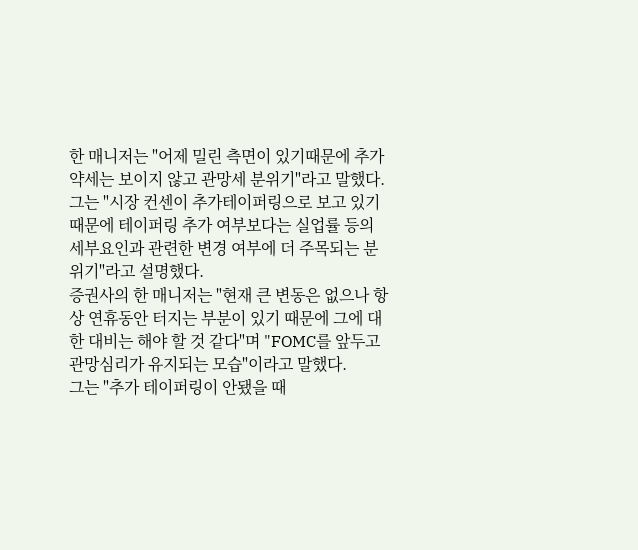한 매니저는 "어제 밀린 측면이 있기때문에 추가 약세는 보이지 않고 관망세 분위기"라고 말했다.
그는 "시장 컨센이 추가테이퍼링으로 보고 있기 때문에 테이퍼링 추가 여부보다는 실업률 등의 세부요인과 관련한 변경 여부에 더 주목되는 분위기"라고 설명했다.
증권사의 한 매니저는 "현재 큰 변동은 없으나 항상 연휴동안 터지는 부분이 있기 때문에 그에 대한 대비는 해야 할 것 같다"며 "FOMC를 앞두고 관망심리가 유지되는 모습"이라고 말했다.
그는 "추가 테이퍼링이 안됐을 때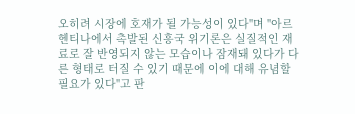오히려 시장에 호재가 될 가능성이 있다"며 "아르헨티나에서 촉발된 신흥국 위기론은 실질적인 재료로 잘 반영되지 않는 모습이나 잠재돼 있다가 다른 형태로 터질 수 있기 때문에 이에 대해 유념할 필요가 있다"고 판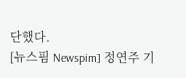단했다.
[뉴스핌 Newspim] 정연주 기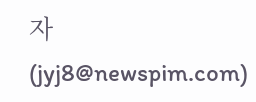자 (jyj8@newspim.com)